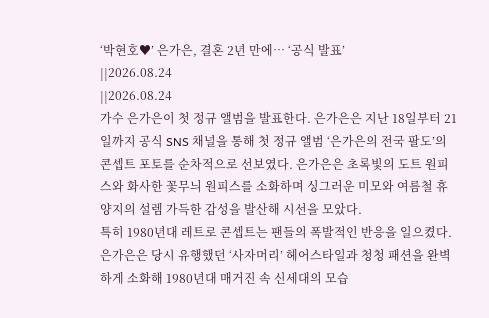‘박현호♥’ 은가은, 결혼 2년 만에… ‘공식 발표’
||2026.08.24
||2026.08.24
가수 은가은이 첫 정규 앨범을 발표한다. 은가은은 지난 18일부터 21일까지 공식 SNS 채널을 통해 첫 정규 앨범 ‘은가은의 전국 팔도’의 콘셉트 포토를 순차적으로 선보였다. 은가은은 초록빛의 도트 원피스와 화사한 꽃무늬 원피스를 소화하며 싱그러운 미모와 여름철 휴양지의 설렘 가득한 감성을 발산해 시선을 모았다.
특히 1980년대 레트로 콘셉트는 팬들의 폭발적인 반응을 일으켰다. 은가은은 당시 유행했던 ‘사자머리’ 헤어스타일과 청청 패션을 완벽하게 소화해 1980년대 매거진 속 신세대의 모습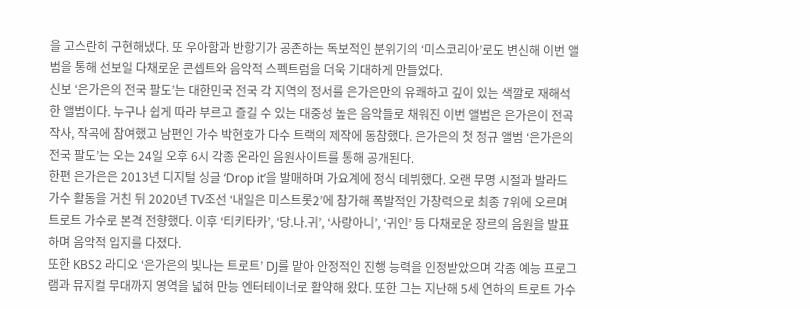을 고스란히 구현해냈다. 또 우아함과 반항기가 공존하는 독보적인 분위기의 ‘미스코리아’로도 변신해 이번 앨범을 통해 선보일 다채로운 콘셉트와 음악적 스펙트럼을 더욱 기대하게 만들었다.
신보 ‘은가은의 전국 팔도’는 대한민국 전국 각 지역의 정서를 은가은만의 유쾌하고 깊이 있는 색깔로 재해석한 앨범이다. 누구나 쉽게 따라 부르고 즐길 수 있는 대중성 높은 음악들로 채워진 이번 앨범은 은가은이 전곡 작사, 작곡에 참여했고 남편인 가수 박현호가 다수 트랙의 제작에 동참했다. 은가은의 첫 정규 앨범 ‘은가은의 전국 팔도’는 오는 24일 오후 6시 각종 온라인 음원사이트를 통해 공개된다.
한편 은가은은 2013년 디지털 싱글 ‘Drop it’을 발매하며 가요계에 정식 데뷔했다. 오랜 무명 시절과 발라드 가수 활동을 거친 뒤 2020년 TV조선 ‘내일은 미스트롯2’에 참가해 폭발적인 가창력으로 최종 7위에 오르며 트로트 가수로 본격 전향했다. 이후 ‘티키타카’, ‘당.나.귀’, ‘사랑아니’, ‘귀인’ 등 다채로운 장르의 음원을 발표하며 음악적 입지를 다졌다.
또한 KBS2 라디오 ‘은가은의 빛나는 트로트’ DJ를 맡아 안정적인 진행 능력을 인정받았으며 각종 예능 프로그램과 뮤지컬 무대까지 영역을 넓혀 만능 엔터테이너로 활약해 왔다. 또한 그는 지난해 5세 연하의 트로트 가수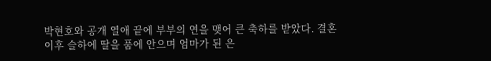박현호와 공개 열애 끝에 부부의 연을 맺어 큰 축하를 받았다. 결혼 이후 슬하에 딸을 품에 안으며 엄마가 된 은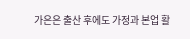가은은 출산 후에도 가정과 본업 활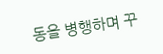동을 병행하며 꾸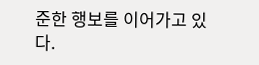준한 행보를 이어가고 있다.